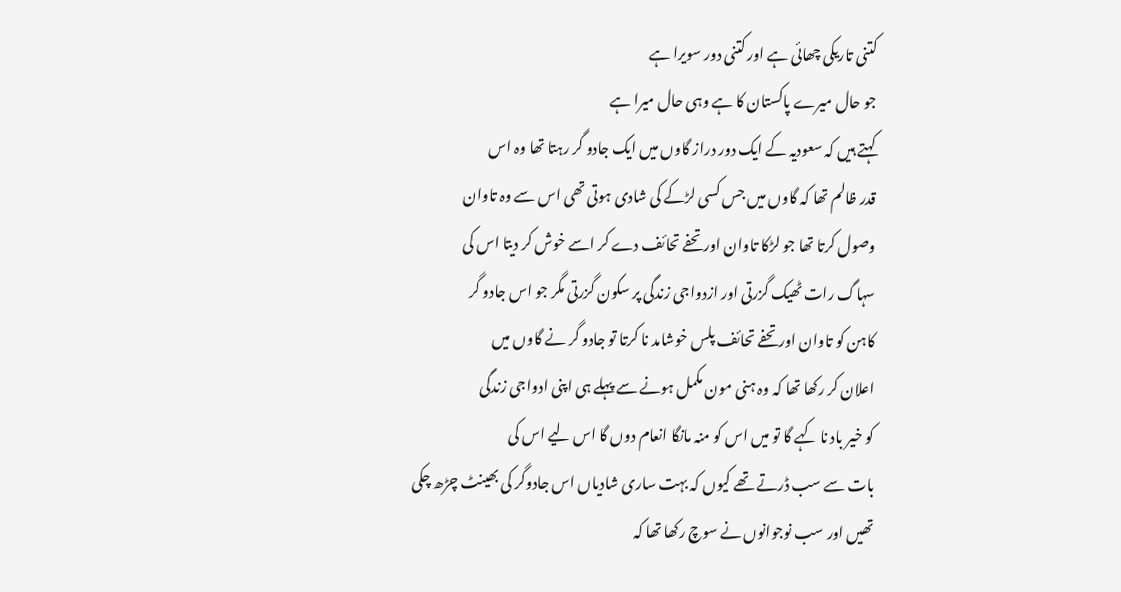کتنی تاریکی چھائی ہے اور کتنی دور سویرا ہے
جو حال میرے پاکستان کا ہے وہی حال میرا ہے
کہتے ہیں کہ سعودیہ کے ایک دور دراز گاوں میں ایک جادو گر رہتا تھا وہ اس
قدر ظالم تھا کہ گاوں میں جس کسی لڑکے کی شادی ہوتی تھی اس سے وہ تاوان
وصول کرتا تھا جو لڑکا تاوان اور تحفے تحائف دے کر اسے خوش کر دیتا اس کی
سہاگ رات ٹھیک گزرتی اور ازدواجی زندگی پر سکون گزرتی مگر جو اس جادو گر
کاہن کو تاوان اور تحفے تحائف پلس خوشامد نا کرتا تو جادو گر نے گاوں میں
اعلان کر رکھا تھا کہ وہ ہنی مون مکمل ہونے سے پہلے ہی اپنی ادواجی زندگی
کو خیر باد نا کہے گا تو میں اس کو منہ مانگا انعام دوں گا اس لیے اس کی
بات سے سب ڈرتے تھے کیوں کہ بہت ساری شادیاں اس جادوگر کی بھینٹ چڑھ چکی
تھیں اور سب نوجوانوں نے سوچ رکھا تھا کہ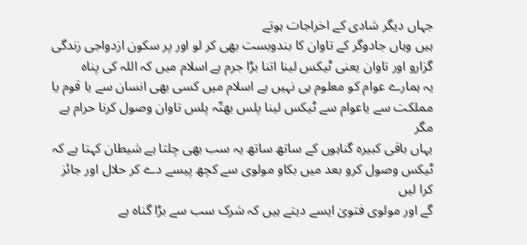جہاں دیگر شادی کے اخراجات ہوتے
ہیں وہاں جادوگر کے تاوان کا بندوبست بھی کر لو اور پر سکون ازدواجی زندگی
گزارو اور تاوان یعنی ٹیکس لینا اتنا بڑا جرم ہے اسلام میں کہ اللہ کی پناہ
یہ ہمارے عوام کو معلوم ہی نہیں ہے اسلام میں کسی بھی انسان سے یا قوم یا
مملکت سے یاعوام سے ٹیکس لینا پلس بھتّہ پلس تاوان وصول کرنا حرام ہے مگر
یہاں باقی کبیرہ گناہوں کے ساتھ ساتھ یہ سب بھی چلتا ہے شیطان کہتا ہے کہ
ٹیکس وصول کرو بعد میں بکاو مولوی سے کچھ پیسے دے کر حلال اور جائز کرا لیں
گے اور مولوی فتویٰ ایسے دیتے ہیں کہ شرک سب سے بڑا گناہ ہے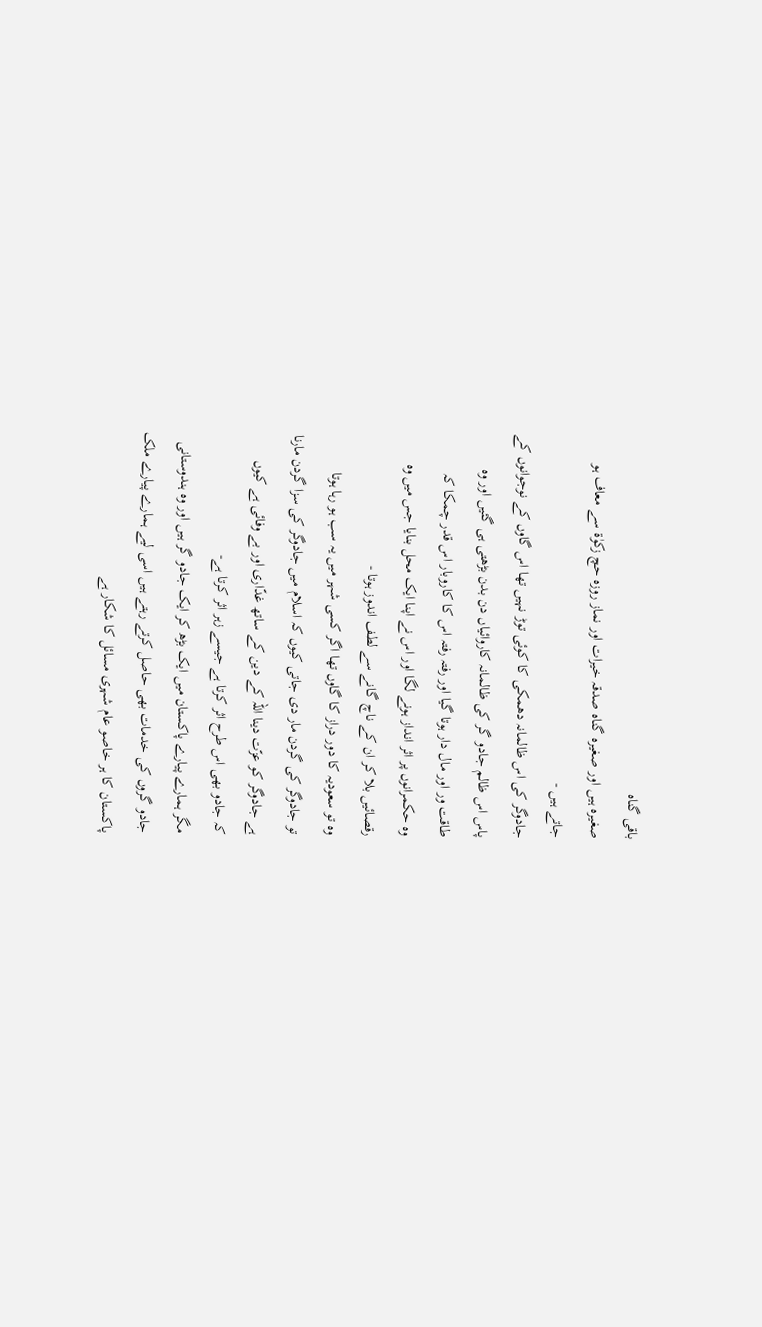باقی گناہ
صغیرہ ہیں اور صغیرہ گناہ صدقہ خیرات اور نماز روزہ حچ زکوٰۃ سے معاف ہو
جاتے ہیں -
جادوگر کی اس ظالمانہ دھمکی کا کوئی توڑ نہیں تھا اس گاوں کے نوجوانوں کے
پاس اس ظالم جادو گر کی ظالمانہ کاروائیاں دن بدن بڑھتی ہی گئیں اور وہ
طاقت ور اور مال دار ہوتا گیا اور رفتہ رفتہ اس کا کاروبار اس قدر چمکا کہ
وہ حکمرانوں پر اثر انداز ہونے لگا اور اس نے اپنا ایک محل بنایا جس میں وہ
رقصائیں بلا کر ان کے ناچ گانے سے لطف اندوز ہوتا -
وہ تو سعودیہ کا دور دراز کا گاوں تھا اگر کسی شہر میں یہ سب ہو رہا ہوتا
تو جادوگر کی گردن مار دی جاتی کیوں کہ اسلام میں جادوگر کی سزا گردن مارنا
ہے جادوگر کو عزّت دینا اللہ کے دین کے ساتھ غدّاری اور بے وفائی ہے کیوں
کہ جادو بھی اس طرح اثر کرتا ہے جیسے زہر اثر کرتا ہے-
مگر ہمارے پیارے پاکستان میں ایک بڑھ کر ایک جادو گر ہیں اور وہ ہندوستانی
جادو گروں کی خدمات بھی حاصل کرتے رہتے ہیں اسی لیے ہمارے پیارے ملک
پاکستان کا ہر خاصو عام شہری مسائل کا شکار ہے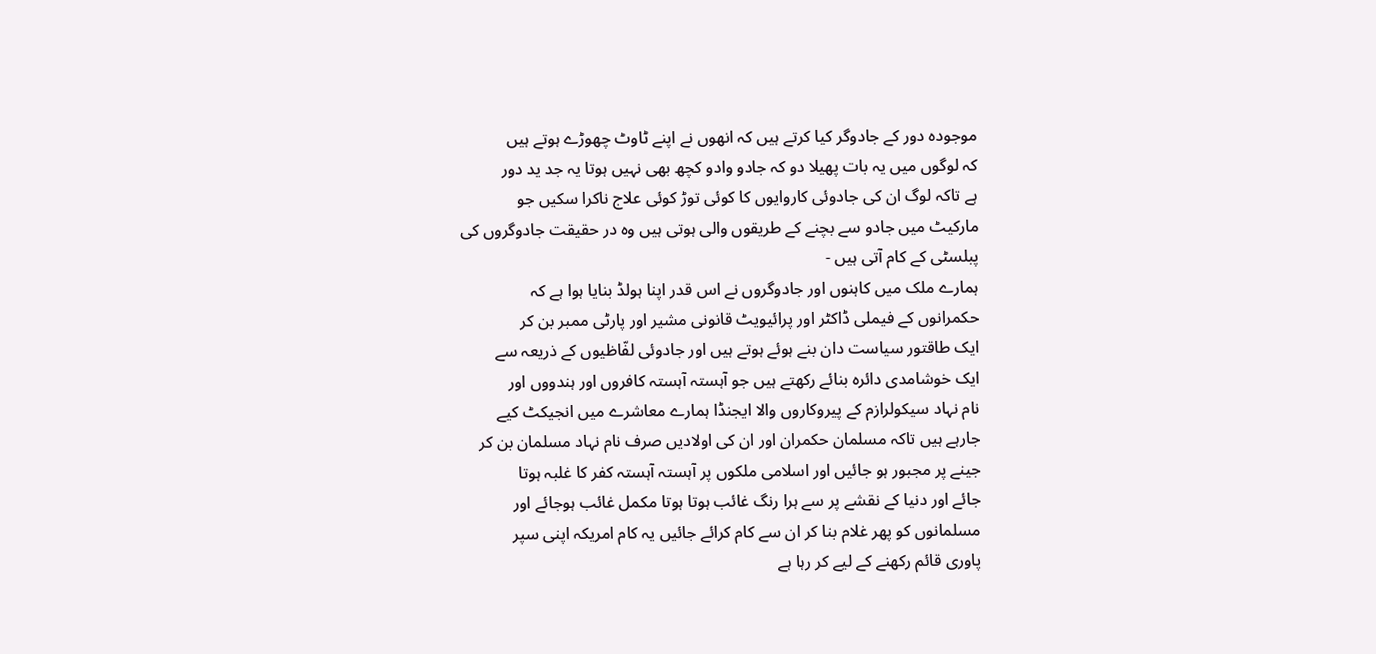موجودہ دور کے جادوگر کیا کرتے ہیں کہ انھوں نے اپنے ٹاوٹ چھوڑے ہوتے ہیں
کہ لوگوں میں یہ بات پھیلا دو کہ جادو وادو کچھ بھی نہیں ہوتا یہ جد ید دور
ہے تاکہ لوگ ان کی جادوئی کاروایوں کا کوئی توڑ کوئی علاج ناکرا سکیں جو
مارکیٹ میں جادو سے بچنے کے طریقوں والی ہوتی ہیں وہ در حقیقت جادوگروں کی
پبلسٹی کے کام آتی ہیں -
ہمارے ملک میں کاہنوں اور جادوگروں نے اس قدر اپنا ہولڈ بنایا ہوا ہے کہ
حکمرانوں کے فیملی ڈاکٹر اور پرائیویٹ قانونی مشیر اور پارٹی ممبر بن کر
ایک طاقتور سیاست دان بنے ہوئے ہوتے ہیں اور جادوئی لفّاظیوں کے ذریعہ سے
ایک خوشامدی دائرہ بنائے رکھتے ہیں جو آہستہ آہستہ کافروں اور ہندووں اور
نام نہاد سیکولرازم کے پیروکاروں والا ایجنڈا ہمارے معاشرے میں انجیکٹ کیے
جارہے ہیں تاکہ مسلمان حکمران اور ان کی اولادیں صرف نام نہاد مسلمان بن کر
جینے پر مجبور ہو جائیں اور اسلامی ملکوں پر آہستہ آہستہ کفر کا غلبہ ہوتا
جائے اور دنیا کے نقشے پر سے ہرا رنگ غائب ہوتا ہوتا مکمل غائب ہوجائے اور
مسلمانوں کو پھر غلام بنا کر ان سے کام کرائے جائیں یہ کام امریکہ اپنی سپر
پاوری قائم رکھنے کے لیے کر رہا ہے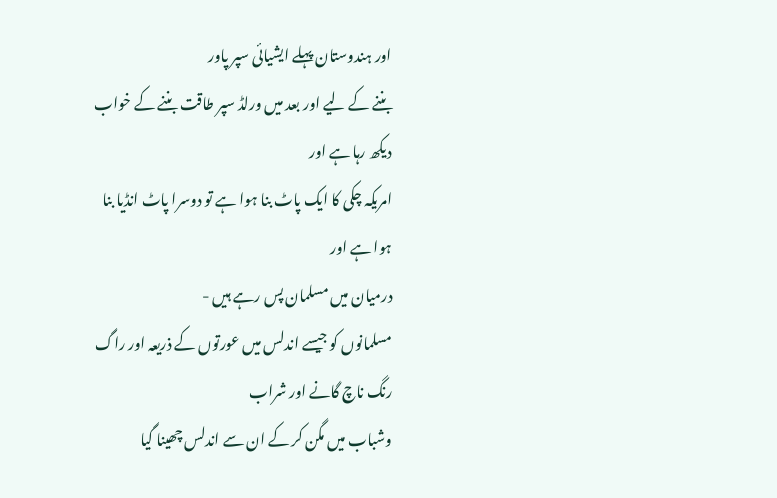اور ہندوستان پہلے ایشیائی سپر پاور
بننے کے لیے اور بعد میں ورلڈ سپر طاقت بننے کے خواب دیکھ رہا ہے اور
امریکہ چکی کا ایک پاٹ بنا ہوا ہے تو دوسرا پاٹ انڈیا بنا ہوا ہے اور
درمیان میں مسلمان پس رہے ہیں -
مسلمانوں کو جیسے اندلس میں عورتوں کے ذریعہ اور راگ رنگ ناچ گانے اور شراب
وشباب میں مگن کر کے ان سے اندلس چھینا گیا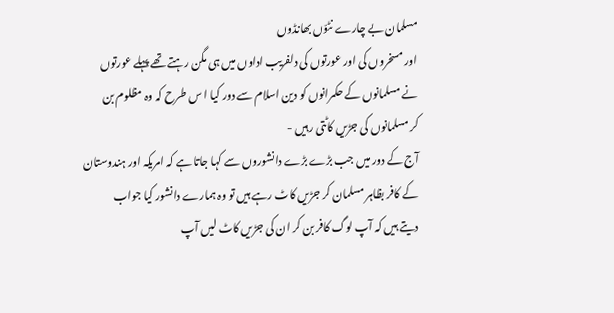مسلمان بے چارے نٹوّں بھانڈوں
اور مسخروں کی اور عورتوں کی دلفریب اداوں میں ہی مگن رہتے تھے پہلے عورتوں
نے مسلمانوں کے حکمرانوں کو دین اسلام سے دور کیا ا س طرح کہ وہ مظلوم بن
کر مسلمانوں کی جڑیں کاٹتی رہیں -
آج کے دور میں جب بڑے بڑے دانشوروں سے کہا جاتا ہے کہ امریکہ اور ہندوستان
کے کافر بظاہر مسلمان کر جڑیں کاٹ رہے ہیں تو وہ ہمارے دانشور کیا جواب
دیتے ہیں کہ آپ لوگ کافر بن کر ان کی جڑیں کاٹ لیں آپ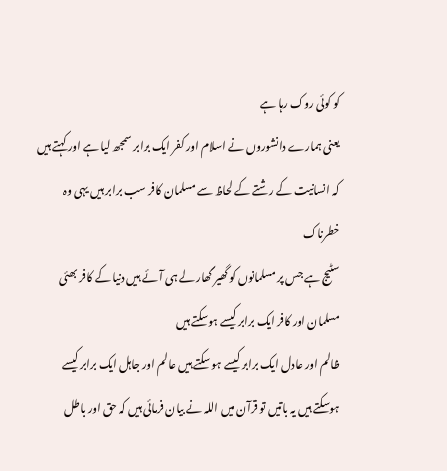کو کوئی روک رہا ہے
یعنی ہمارے دانشوروں نے اسلام اور کفر ایک برابر سمجھ لیا ہے اور کہتے ہیں
کہ انسانیت کے رشتے کے لحاظ سے مسلمان کافر سب برابر ہیں یہی وہ خطرناک
سٹیج ہے جس پر مسلمانوں کو گھیر گھار لے ہی آئے ہیں دنیا کے کافر بھئی
مسلمان اور کافر ایک برابر کیسے ہوسکتے ہیں
ظالم اور عادل ایک برابر کیسے ہو سکتے ہیں عالم اور جاہل ایک برابر کیسے
ہوسکتے ہیں یہ باتیں تو قرآن میں اللہ نے بیان فرمائی ہیں کہ حق اور باطل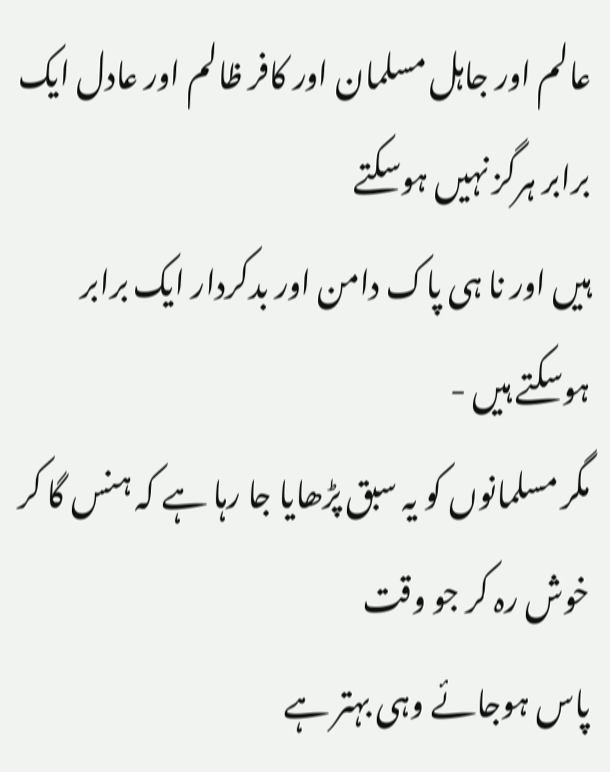عالم اور جاہل مسلمان اور کافر ظالم اور عادل ایک برابر ہرگز نہیں ہوسکتے
ہیں اور نا ہی پاک دامن اور بدکردار ایک برابر ہوسکتے ہیں -
مگر مسلمانوں کو یہ سبق پڑھایا جا رہا ہے کہ ہنس گا کر خوش رہ کر جو وقت
پاس ہوجائے وہی بہتر ہے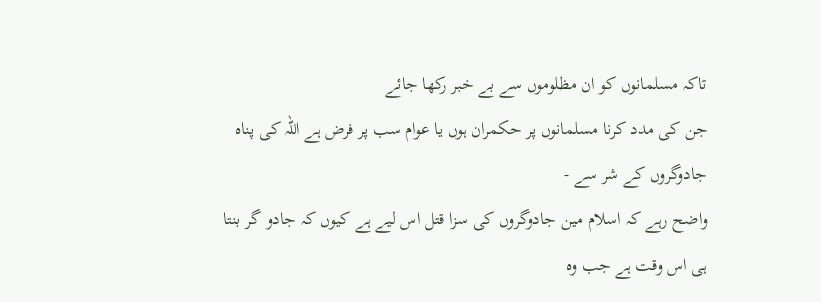تاکہ مسلمانوں کو ان مظلوموں سے بے خبر رکھا جائے
جن کی مدد کرنا مسلمانوں پر حکمران ہوں یا عوام سب پر فرض ہے اللہ کی پناہ
جادوگروں کے شر سے -
واضح رہے کہ اسلام مین جادوگروں کی سزا قتل اس لیے ہے کیوں کہ جادو گر بنتا
ہی اس وقت ہے جب وہ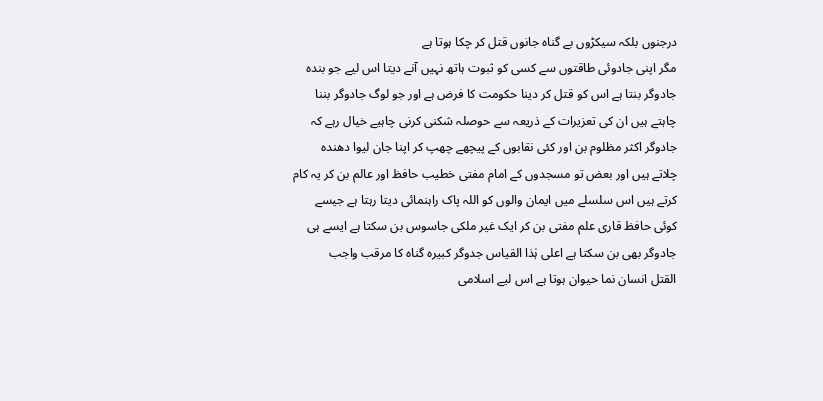درجنوں بلکہ سیکڑوں بے گناہ جانوں قتل کر چکا ہوتا ہے
مگر اپنی جادوئی طاقتوں سے کسی کو ثبوت ہاتھ نہیں آنے دیتا اس لیے جو بندہ
جادوگر بنتا ہے اس کو قتل کر دینا حکومت کا فرض ہے اور جو لوگ جادوگر بننا
چاہتے ہیں ان کی تعزیرات کے ذریعہ سے حوصلہ شکنی کرنی چاہیے خیال رہے کہ
جادوگر اکثر مظلوم بن اور کئی نقابوں کے پیچھے چھپ کر اپنا جان لیوا دھندہ
چلاتے ہیں اور بعض تو مسجدوں کے امام مفتی خطیب حافظ اور عالم بن کر یہ کام
کرتے ہیں اس سلسلے میں ایمان والوں کو اللہ پاک راہنمائی دیتا رہتا ہے جیسے
کوئی حافظ قاری علم مفتی بن کر ایک غیر ملکی جاسوس بن سکتا ہے ایسے ہی
جادوگر بھی بن سکتا ہے اعلی ہٰذا القیاس جدوگر کبیرہ گناہ کا مرقب واجب
القتل انسان نما حیوان ہوتا ہے اس لیے اسلامی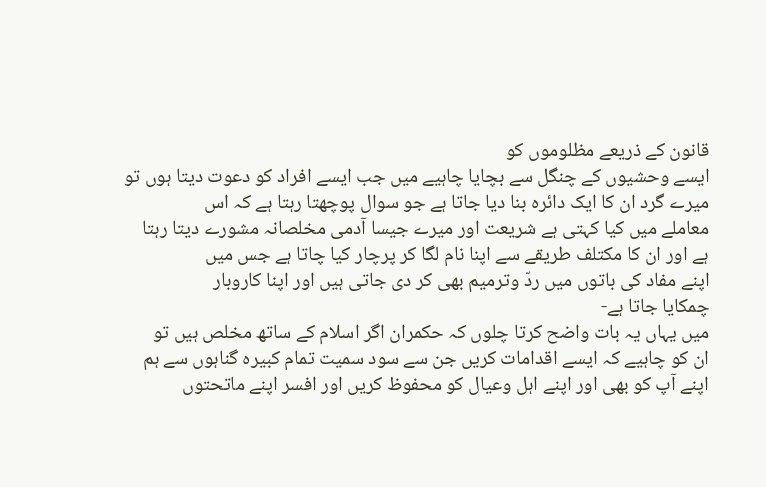قانون کے ذریعے مظلوموں کو
ایسے وحشیوں کے چنگل سے بچایا چاہیے میں جب ایسے افراد کو دعوت دیتا ہوں تو
میرے گرد ان کا ایک دائرہ بنا دیا جاتا ہے جو سوال پوچھتا رہتا ہے کہ اس
معاملے میں کیا کہتی ہے شریعت اور میرے جیسا آدمی مخلصانہ مشورے دیتا رہتا
ہے اور ان کا مکتلف طریقے سے اپنا نام لگا کر پرچار کیا چاتا ہے جس میں
اپنے مفاد کی باتوں میں ردّ وترمیم بھی کر دی جاتی ہیں اور اپنا کاروبار
چمکایا جاتا ہے-
میں یہاں یہ بات واضح کرتا چلوں کہ حکمران اگر اسلام کے ساتھ مخلص ہیں تو
ان کو چاہیے کہ ایسے اقدامات کریں جن سے سود سمیت تمام کبیرہ گناہوں سے ہم
اپنے آپ کو بھی اور اپنے اہل وعیال کو محفوظ کریں اور افسر اپنے ماتحتوں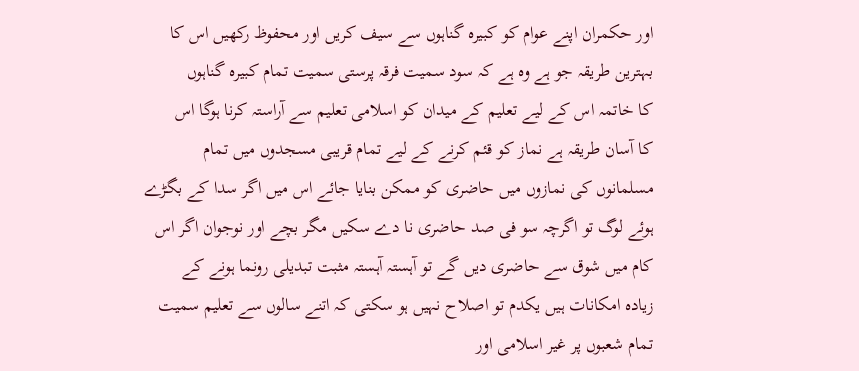اور حکمران اپنے عوام کو کبیرہ گناہوں سے سیف کریں اور محفوظ رکھیں اس کا
بہترین طریقہ جو ہے وہ ہے کہ سود سمیت فرقہ پرستی سمیت تمام کبیرہ گناہوں
کا خاتمہ اس کے لیے تعلیم کے میدان کو اسلامی تعلیم سے آراستہ کرنا ہوگا اس
کا آسان طریقہ ہے نماز کو قئم کرنے کے لیے تمام قریبی مسجدوں میں تمام
مسلمانوں کی نمازوں میں حاضری کو ممکن بنایا جائے اس میں اگر سدا کے بگڑے
ہوئے لوگ تو اگرچہ سو فی صد حاضری نا دے سکیں مگر بچے اور نوجوان اگر اس
کام میں شوق سے حاضری دیں گے تو آہستہ آہستہ مثبت تبدیلی رونما ہونے کے
زیادہ امکانات ہیں یکدم تو اصلاح نہیں ہو سکتی کہ اتنے سالوں سے تعلیم سمیت
تمام شعبوں پر غیر اسلامی اور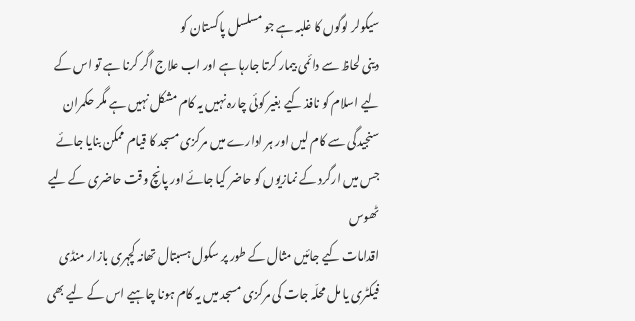سیکولر لوگوں کا غلبہ ہے جو مسلسل پاکستان کو
دینی لحاظ سے دائمی بیمار کرتا جارہا ہے اور اب علاج اگر کرنا ہے تو اس کے
لیے اسلام کو نافذ کیے بغیر کوئی چارہ نہیں یہ کام مشکل نہیں ہے مگر حکمران
سنجیدگی سے کام لیں اور ہر ادارے میں مرکزی مسجد کا قیام ممکن بنایا جائے
جس میں ارگرد کے نمازیوں کو حاضر کیا جائے اور پانچ وقت حاضری کے لیے ٹھوس
اقدامات کیے جائیں مثال کے طور پر سکول ہسبتال تھانہ کچہری بازار منڈی
فیکٹری یا مل محلّہ جات کی مرکزی مسجد میں یہ کام ہونا چاہیے اس کے لیے بھی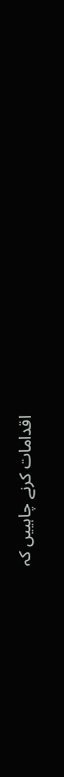اقدامات کرنے چاہییں کہ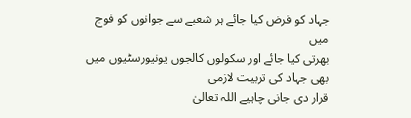جہاد کو فرض کیا جائے ہر شعبے سے جوانوں کو فوج میں
بھرتی کیا جائے اور سکولوں کالجوں یونیورسٹیوں میں بھی جہاد کی تربیت لازمی
قرار دی جانی چاہیے اللہ تعالیٰ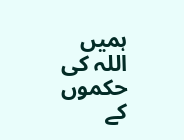ہمیں اللہ کی حکموں کے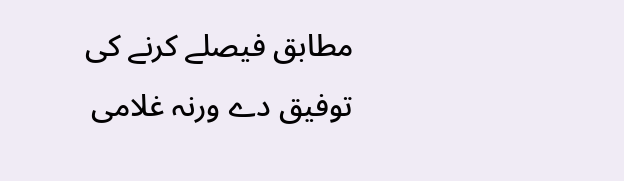مطابق فیصلے کرنے کی
توفیق دے ورنہ غلامی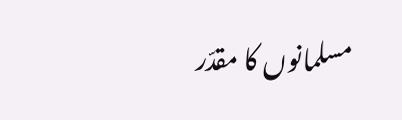مسلمانوں کا مقدّر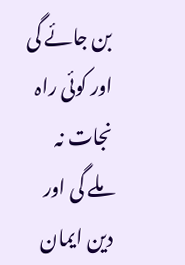بن جائے گی اور کوئی راہ نجات نہ
ملے گی اور دین ایمان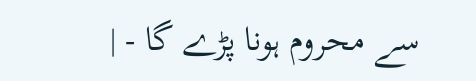سے محروم ہونا پڑے گا - |